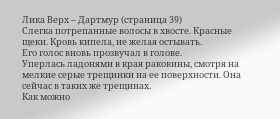Лика Верх – Дартмур (страница 39)
Слегка потрепанные волосы в хвосте. Красные щеки. Кровь кипела, не желая остывать.
Его голос вновь прозвучал в голове.
Уперлась ладонями в края раковины, смотря на мелкие серые трещинки на ее поверхности. Она сейчас в таких же трещинах.
Как можно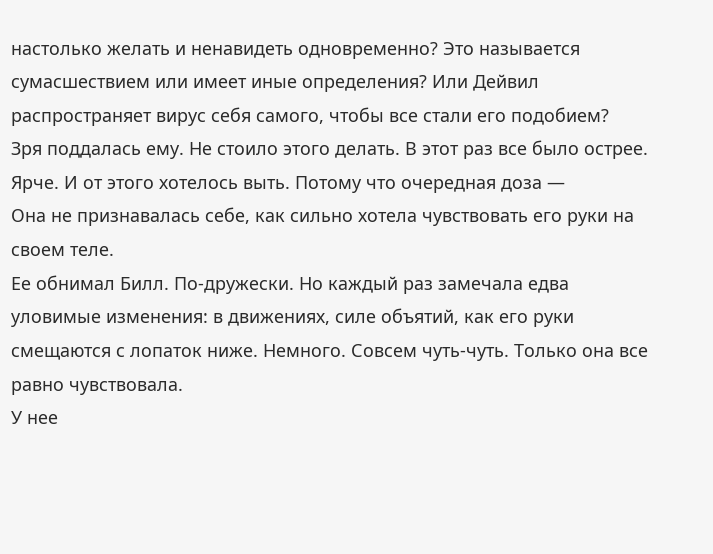настолько желать и ненавидеть одновременно? Это называется сумасшествием или имеет иные определения? Или Дейвил распространяет вирус себя самого, чтобы все стали его подобием?
Зря поддалась ему. Не стоило этого делать. В этот раз все было острее. Ярче. И от этого хотелось выть. Потому что очередная доза —
Она не признавалась себе, как сильно хотела чувствовать его руки на своем теле.
Ее обнимал Билл. По-дружески. Но каждый раз замечала едва уловимые изменения: в движениях, силе объятий, как его руки смещаются с лопаток ниже. Немного. Совсем чуть-чуть. Только она все равно чувствовала.
У нее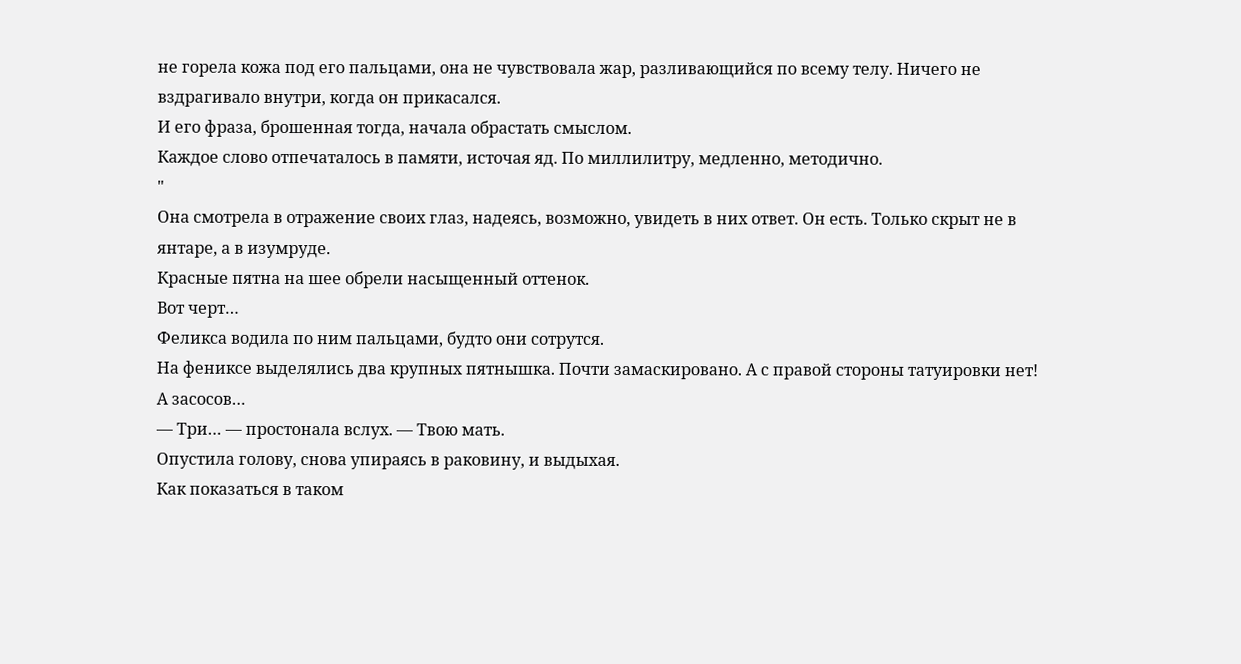не горела кожа под его пальцами, она не чувствовала жар, разливающийся по всему телу. Ничего не вздрагивало внутри, когда он прикасался.
И его фраза, брошенная тогда, начала обрастать смыслом.
Каждое слово отпечаталось в памяти, источая яд. По миллилитру, медленно, методично.
"
Она смотрела в отражение своих глаз, надеясь, возможно, увидеть в них ответ. Он есть. Только скрыт не в янтаре, а в изумруде.
Красные пятна на шее обрели насыщенный оттенок.
Вот черт…
Феликса водила по ним пальцами, будто они сотрутся.
На фениксе выделялись два крупных пятнышка. Почти замаскировано. А с правой стороны татуировки нет! А засосов…
— Три… — простонала вслух. — Твою мать.
Опустила голову, снова упираясь в раковину, и выдыхая.
Как показаться в таком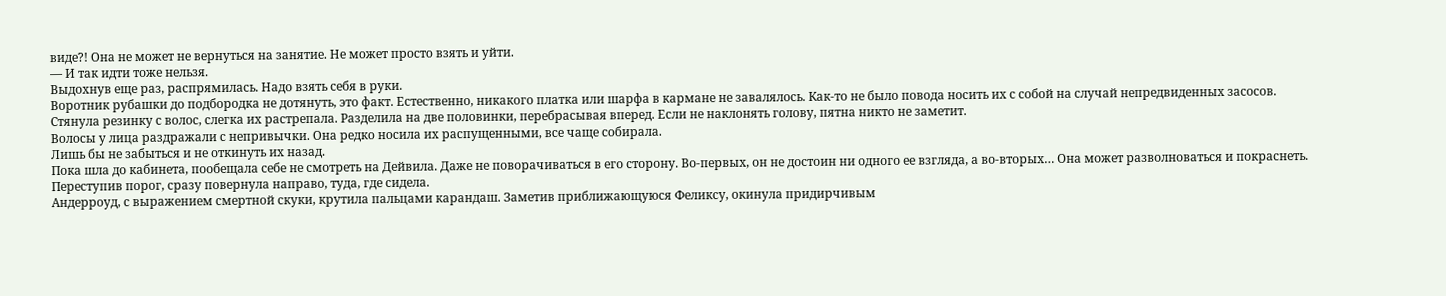виде?! Она не может не вернуться на занятие. Не может просто взять и уйти.
— И так идти тоже нельзя.
Выдохнув еще раз, распрямилась. Надо взять себя в руки.
Воротник рубашки до подбородка не дотянуть, это факт. Естественно, никакого платка или шарфа в кармане не завалялось. Как-то не было повода носить их с собой на случай непредвиденных засосов.
Стянула резинку с волос, слегка их растрепала. Разделила на две половинки, перебрасывая вперед. Если не наклонять голову, пятна никто не заметит.
Волосы у лица раздражали с непривычки. Она редко носила их распущенными, все чаще собирала.
Лишь бы не забыться и не откинуть их назад.
Пока шла до кабинета, пообещала себе не смотреть на Дейвила. Даже не поворачиваться в его сторону. Во-первых, он не достоин ни одного ее взгляда, а во-вторых… Она может разволноваться и покраснеть.
Переступив порог, сразу повернула направо, туда, где сидела.
Андерроуд, с выражением смертной скуки, крутила пальцами карандаш. Заметив приближающуюся Феликсу, окинула придирчивым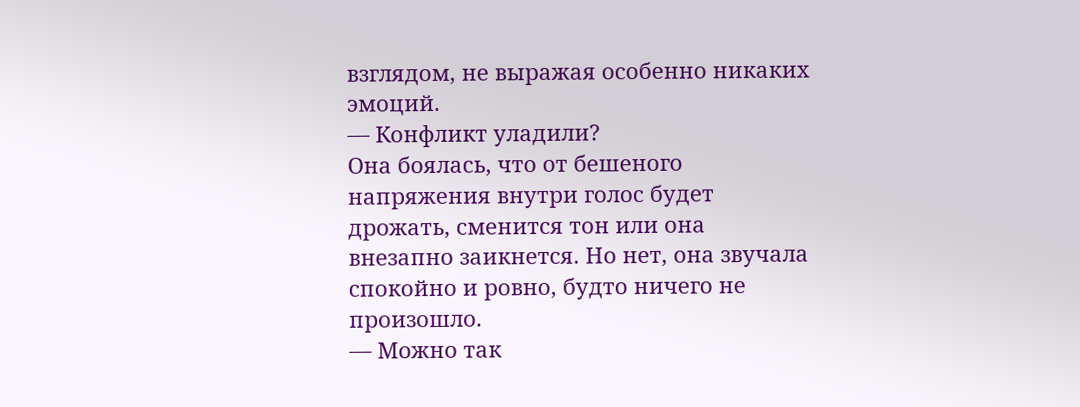взглядом, не выражая особенно никаких эмоций.
— Конфликт уладили?
Она боялась, что от бешеного напряжения внутри голос будет дрожать, сменится тон или она внезапно заикнется. Но нет, она звучала спокойно и ровно, будто ничего не произошло.
— Можно так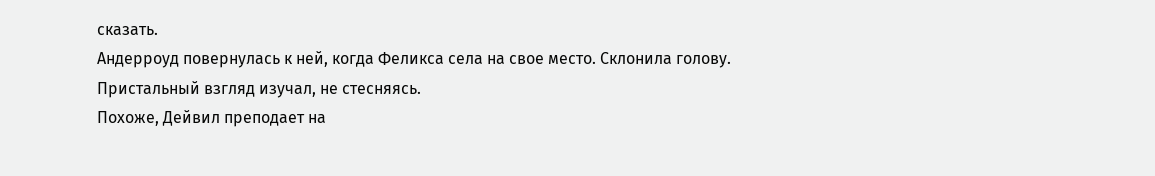сказать.
Андерроуд повернулась к ней, когда Феликса села на свое место. Склонила голову.
Пристальный взгляд изучал, не стесняясь.
Похоже, Дейвил преподает на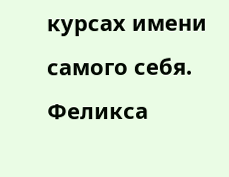курсах имени самого себя.
Феликса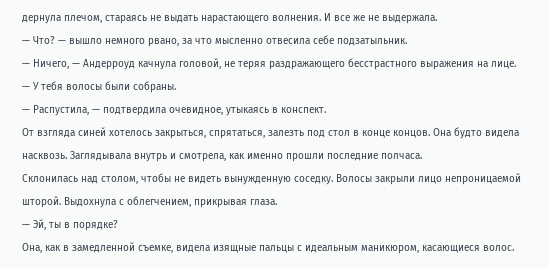дернула плечом, стараясь не выдать нарастающего волнения. И все же не выдержала.
— Что? — вышло немного рвано, за что мысленно отвесила себе подзатыльник.
— Ничего, — Андерроуд качнула головой, не теряя раздражающего бесстрастного выражения на лице. — У тебя волосы были собраны.
— Распустила, — подтвердила очевидное, утыкаясь в конспект.
От взгляда синей хотелось закрыться, спрятаться, залезть под стол в конце концов. Она будто видела насквозь. Заглядывала внутрь и смотрела, как именно прошли последние полчаса.
Склонилась над столом, чтобы не видеть вынужденную соседку. Волосы закрыли лицо непроницаемой шторой. Выдохнула с облегчением, прикрывая глаза.
— Эй, ты в порядке?
Она, как в замедленной съемке, видела изящные пальцы с идеальным маникюром, касающиеся волос.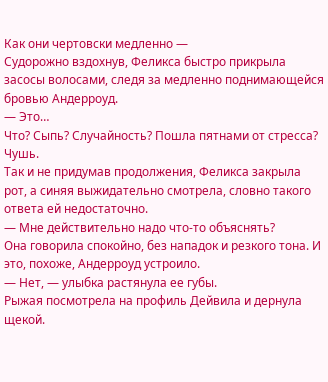Как они чертовски медленно —
Судорожно вздохнув, Феликса быстро прикрыла засосы волосами, следя за медленно поднимающейся бровью Андерроуд.
— Это…
Что? Сыпь? Случайность? Пошла пятнами от стресса? Чушь.
Так и не придумав продолжения, Феликса закрыла рот, а синяя выжидательно смотрела, словно такого ответа ей недостаточно.
— Мне действительно надо что-то объяснять?
Она говорила спокойно, без нападок и резкого тона. И это, похоже, Андерроуд устроило.
— Нет, — улыбка растянула ее губы.
Рыжая посмотрела на профиль Дейвила и дернула щекой.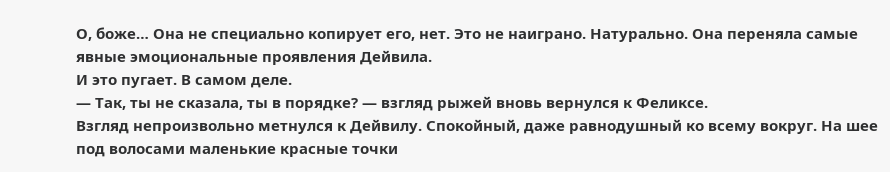О, боже… Она не специально копирует его, нет. Это не наиграно. Натурально. Она переняла самые явные эмоциональные проявления Дейвила.
И это пугает. В самом деле.
— Так, ты не сказала, ты в порядке? — взгляд рыжей вновь вернулся к Феликсе.
Взгляд непроизвольно метнулся к Дейвилу. Спокойный, даже равнодушный ко всему вокруг. На шее под волосами маленькие красные точки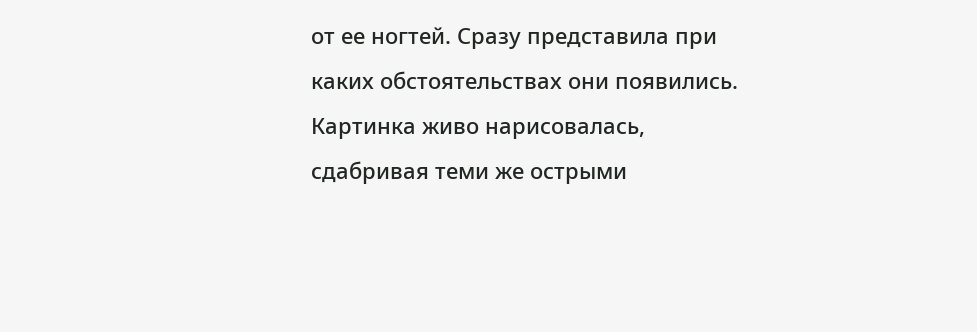от ее ногтей. Сразу представила при каких обстоятельствах они появились. Картинка живо нарисовалась, сдабривая теми же острыми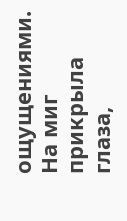ощущениями.
На миг прикрыла глаза,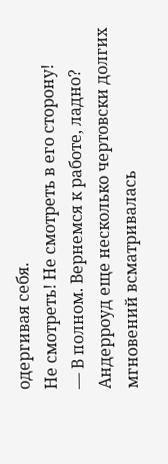одергивая себя.
Не смотреть! Не смотреть в его сторону!
— В полном. Вернемся к работе, ладно?
Андерроуд еще несколько чертовски долгих мгновений всматривалась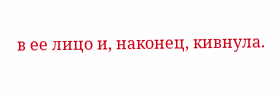в ее лицо и, наконец, кивнула.